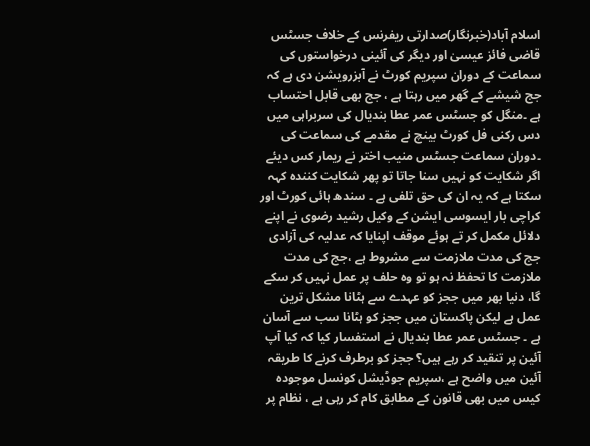اسلام آباد(خبرنگار)صدارتی ریفرنس کے خلاف جسٹس قاضی فائز عیسیٰ اور دیگر کی آئینی درخواستوں کی سماعت کے دوران سپریم کورٹ نے آبزرویشن دی ہے کہ جج شیشے کے گھر میں رہتا ہے ، جج بھی قابل احتساب ہے ۔منگل کو جسٹس عمر عطا بندیال کی سربراہی میں دس رکنی فل کورٹ بینچ نے مقدمے کی سماعت کی ۔دوران سماعت جسٹس منیب اختر نے ریمار کس دیئے اگر شکایت کو نہیں سنا جاتا تو پھر شکایت کنندہ کہہ سکتا ہے کہ یہ ان کی حق تلفی ہے ۔ سندھ ہائی کورٹ اور کراچی بار ایسوسی ایشن کے وکیل رشید رضوی نے اپنے دلائل مکمل کر تے ہوئے موقف اپنایا کہ عدلیہ کی آزادی جج کی مدت ملازمت سے مشروط ہے ،جج کی مدت ملازمت کا تحفظ نہ ہو تو وہ حلف پر عمل نہیں کر سکے گا، دنیا بھر میں ججز کو عہدے سے ہٹانا مشکل ترین عمل ہے لیکن پاکستان میں ججز کو ہٹانا سب سے آسان ہے ۔ جسٹس عمر عطا بندیال نے استفسار کیا کہ کیا آپ آئین پر تنقید کر رہے ہیں؟ ججز کو برطرف کرنے کا طریقہ آئین میں واضح ہے ،سپریم جوڈیشل کونسل موجودہ کیس میں بھی قانون کے مطابق کام کر رہی ہے ، نظام پر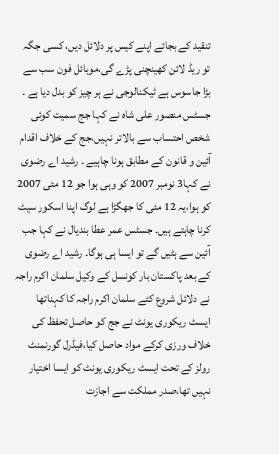تنقید کے بجائے اپنے کیس پر دلائل دیں، کسی جگہ تو ریڈ لائن کھینچنی پڑے گی،موبائل فون سب سے بڑا جاسوس ہے ٹیکنالوجی نے ہر چیز کو بدل دیا ہے ۔ جسٹس منصور علی شاہ نے کہا جج سمیت کوئی شخص احتساب سے بالاتر نہیں،جج کے خلاف اقدام آئین و قانون کے مطابق ہونا چاہیے ۔ رشید اے رضوی نے کہا3 نومبر 2007 کو وہی ہوا جو 12 مئی 2007 کو ہوا،یہ 12 مئی کا جھگڑا ہے لوگ اپنا اسکور سیٹ کرنا چاہتے ہیں۔ جسٹس عمر عطا بندیال نے کہا جب آئین سے ہٹیں گے تو ایسا ہی ہوگا۔ رشید اے رضوی کے بعد پاکستان بار کونسل کے وکیل سلمان اکرم راجہ نے دلائل شروع کئے سلمان اکرم راجہ کا کہناتھا ایسٹ ریکوری یونٹ نے جج کو حاصل تحفظ کی خلاف ورزی کرکے مواد حاصل کیا،فیڈرل گورنمنٹ رولز کے تحت ایسٹ ریکوری یونٹ کو ایسا اختیار نہیں تھا،صدر مملکت سے اجازت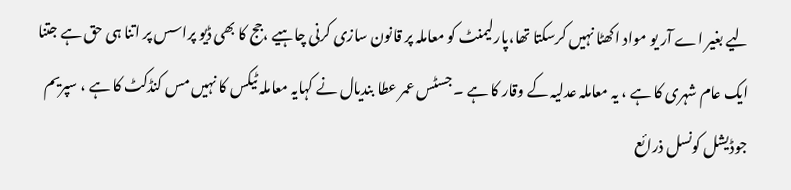لیے بغیر اے آر یو مواد اکھٹا نہیں کرسکتا تھا،پارلیمنٹ کو معاملہ پر قانون سازی کرنی چاہیے ،جج کا بھی ڈیو پراسس پر اتنا ہی حق ہے جتنا ایک عام شہری کا ہے ، یہ معاملہ عدلیہ کے وقار کا ہے ۔ جسٹس عمر عطا بندیال نے کہایہ معاملہ ٹیکس کا نہیں مس کنڈکٹ کا ہے ، سپریم جوڈیشل کونسل ذرائع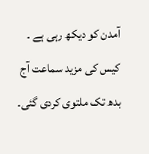آمدن کو دیکھ رہی ہے ۔ کیس کی مزید سماعت آج بدھ تک ملتوی کردی گئی۔